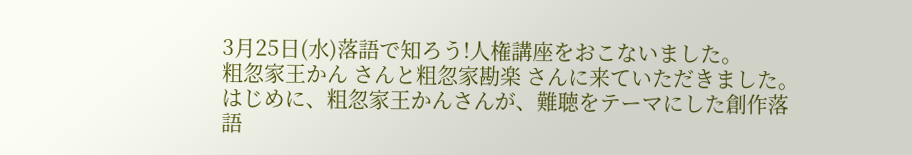3月25日(水)落語で知ろう!人権講座をおこないました。
粗忽家王かん さんと粗忽家勘楽 さんに来ていただきました。
はじめに、粗忽家王かんさんが、難聴をテーマにした創作落語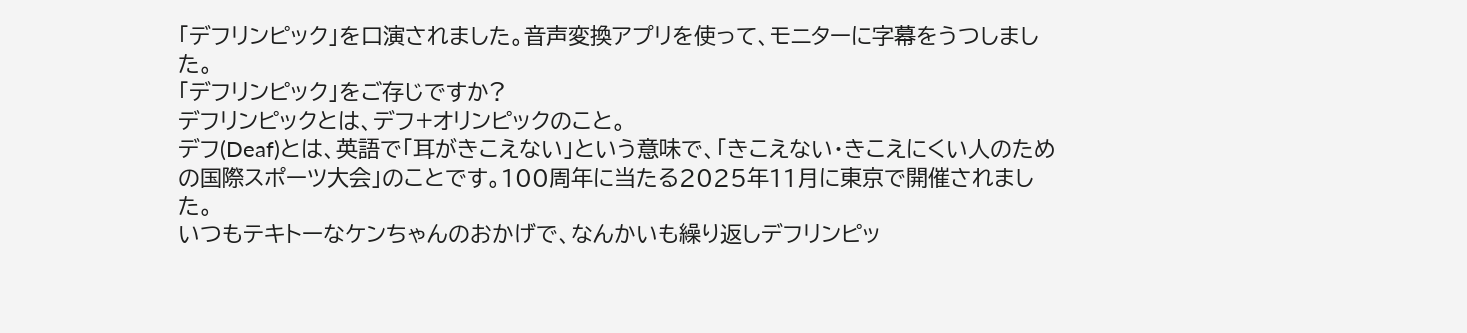「デフリンピック」を口演されました。音声変換アプリを使って、モニターに字幕をうつしました。
「デフリンピック」をご存じですか?
デフリンピックとは、デフ+オリンピックのこと。
デフ(Deaf)とは、英語で「耳がきこえない」という意味で、「きこえない・きこえにくい人のための国際スポーツ大会」のことです。100周年に当たる2025年11月に東京で開催されました。
いつもテキトーなケンちゃんのおかげで、なんかいも繰り返しデフリンピッ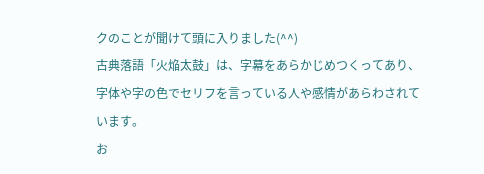クのことが聞けて頭に入りました(^^)
古典落語「火焔太鼓」は、字幕をあらかじめつくってあり、字体や字の色でセリフを言っている人や感情があらわされています。
お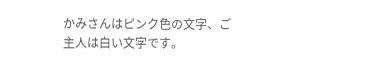かみさんはピンク色の文字、ご主人は白い文字です。